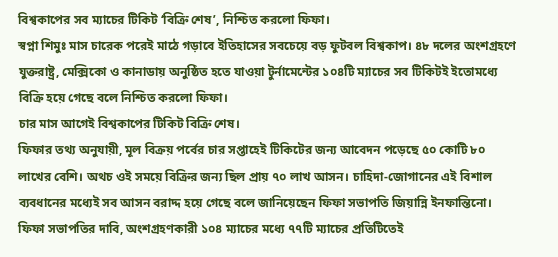বিশ্বকাপের সব ম্যাচের টিকিট ‘বিক্রি শেষ’, নিশ্চিত করলো ফিফা।
স্বপ্না শিমুঃ মাস চারেক পরেই মাঠে গড়াবে ইতিহাসের সবচেয়ে বড় ফুটবল বিশ্বকাপ। ৪৮ দলের অংশগ্রহণে যুক্তরাষ্ট্র, মেক্সিকো ও কানাডায় অনুষ্ঠিত হতে যাওয়া টুর্নামেন্টের ১০৪টি ম্যাচের সব টিকিটই ইতোমধ্যে বিক্রি হয়ে গেছে বলে নিশ্চিত করলো ফিফা।
চার মাস আগেই বিশ্বকাপের টিকিট বিক্রি শেষ।
ফিফার তথ্য অনুযায়ী, মূল বিক্রয় পর্বের চার সপ্তাহেই টিকিটের জন্য আবেদন পড়েছে ৫০ কোটি ৮০ লাখের বেশি। অথচ ওই সময়ে বিক্রির জন্য ছিল প্রায় ৭০ লাখ আসন। চাহিদা-জোগানের এই বিশাল ব্যবধানের মধ্যেই সব আসন বরাদ্দ হয়ে গেছে বলে জানিয়েছেন ফিফা সভাপতি জিয়ান্নি ইনফান্তিনো।
ফিফা সভাপতির দাবি, অংশগ্রহণকারী ১০৪ ম্যাচের মধ্যে ৭৭টি ম্যাচের প্রতিটিতেই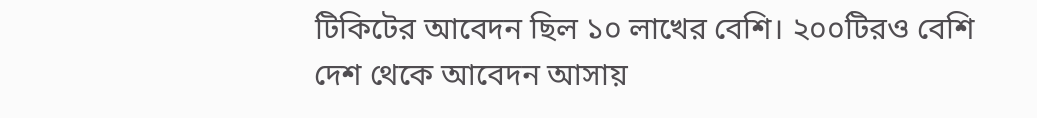টিকিটের আবেদন ছিল ১০ লাখের বেশি। ২০০টিরও বেশি দেশ থেকে আবেদন আসায়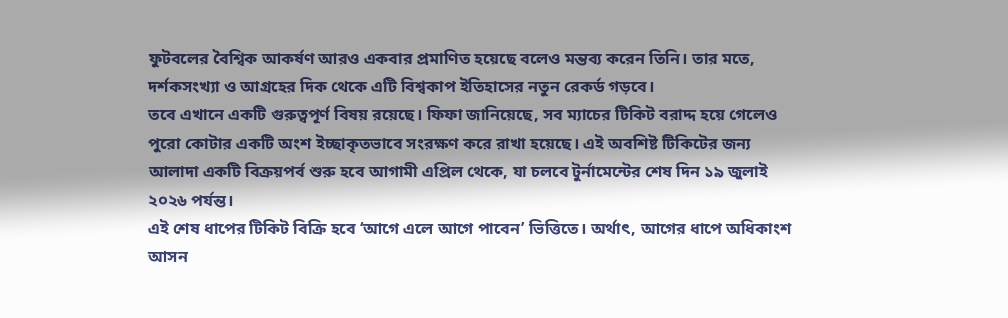ফুটবলের বৈশ্বিক আকর্ষণ আরও একবার প্রমাণিত হয়েছে বলেও মন্তব্য করেন তিনি। তার মতে, দর্শকসংখ্যা ও আগ্রহের দিক থেকে এটি বিশ্বকাপ ইতিহাসের নতুন রেকর্ড গড়বে।
তবে এখানে একটি গুরুত্বপূর্ণ বিষয় রয়েছে। ফিফা জানিয়েছে, সব ম্যাচের টিকিট বরাদ্দ হয়ে গেলেও পুরো কোটার একটি অংশ ইচ্ছাকৃতভাবে সংরক্ষণ করে রাখা হয়েছে। এই অবশিষ্ট টিকিটের জন্য আলাদা একটি বিক্রয়পর্ব শুরু হবে আগামী এপ্রিল থেকে, যা চলবে টুর্নামেন্টের শেষ দিন ১৯ জুলাই ২০২৬ পর্যন্ত।
এই শেষ ধাপের টিকিট বিক্রি হবে ‘আগে এলে আগে পাবেন’ ভিত্তিতে। অর্থাৎ, আগের ধাপে অধিকাংশ আসন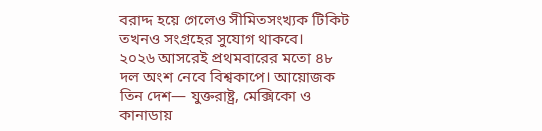বরাদ্দ হয়ে গেলেও সীমিতসংখ্যক টিকিট তখনও সংগ্রহের সুযোগ থাকবে।
২০২৬ আসরেই প্রথমবারের মতো ৪৮ দল অংশ নেবে বিশ্বকাপে। আয়োজক তিন দেশ— যুক্তরাষ্ট্র, মেক্সিকো ও কানাডায়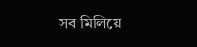সব মিলিয়ে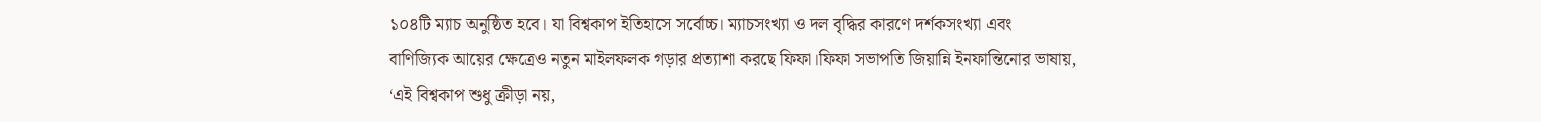১০৪টি ম্যাচ অনুষ্ঠিত হবে। যা বিশ্বকাপ ইতিহাসে সর্বোচ্চ। ম্যাচসংখ্যা ও দল বৃদ্ধির কারণে দর্শকসংখ্যা এবং বাণিজ্যিক আয়ের ক্ষেত্রেও নতুন মাইলফলক গড়ার প্রত্যাশা করছে ফিফা।ফিফা সভাপতি জিয়ান্নি ইনফান্তিনোর ভাষায়, ‘এই বিশ্বকাপ শুধু ক্রীড়া নয়,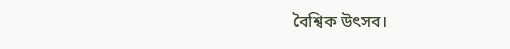বৈশ্বিক উৎসব।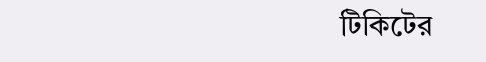টিকিটের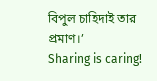বিপুল চাহিদাই তার প্রমাণ।’
Sharing is caring!